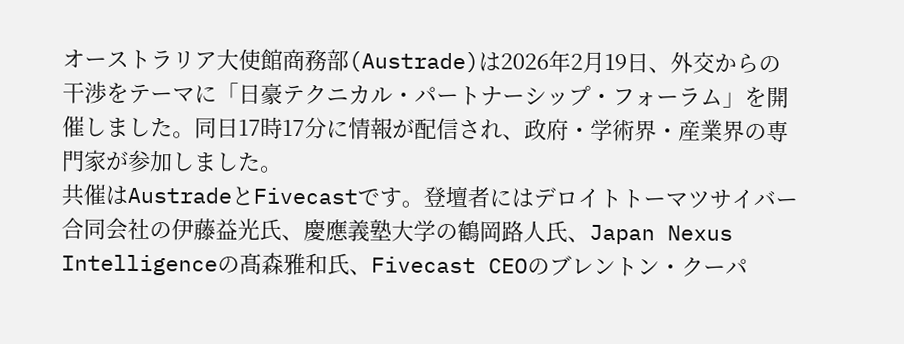オーストラリア大使館商務部(Austrade)は2026年2月19日、外交からの干渉をテーマに「日豪テクニカル・パートナーシップ・フォーラム」を開催しました。同日17時17分に情報が配信され、政府・学術界・産業界の専門家が参加しました。
共催はAustradeとFivecastです。登壇者にはデロイトトーマツサイバー合同会社の伊藤益光氏、慶應義塾大学の鶴岡路人氏、Japan Nexus Intelligenceの髙森雅和氏、Fivecast CEOのブレントン・クーパ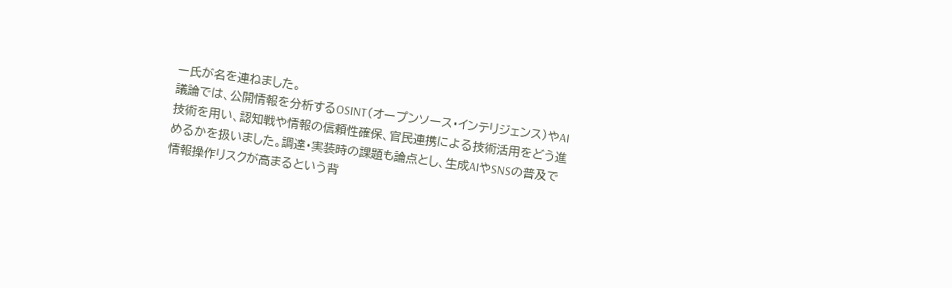ー氏が名を連ねました。
議論では、公開情報を分析するOSINT(オープンソース・インテリジェンス)やAI技術を用い、認知戦や情報の信頼性確保、官民連携による技術活用をどう進めるかを扱いました。調達・実装時の課題も論点とし、生成AIやSNSの普及で情報操作リスクが高まるという背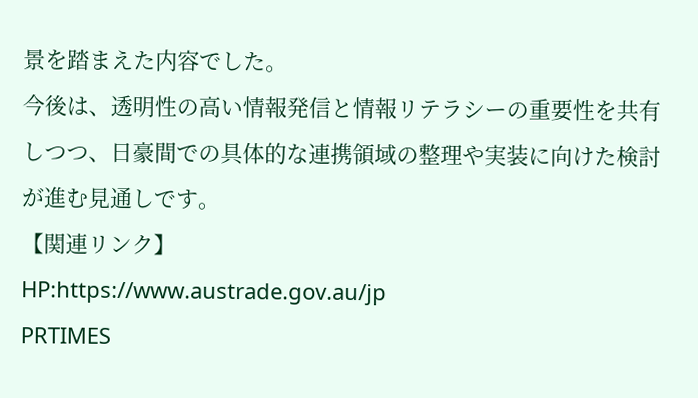景を踏まえた内容でした。
今後は、透明性の高い情報発信と情報リテラシーの重要性を共有しつつ、日豪間での具体的な連携領域の整理や実装に向けた検討が進む見通しです。
【関連リンク】
HP:https://www.austrade.gov.au/jp
PRTIMES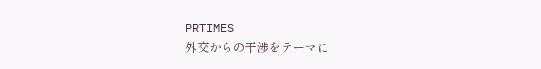PRTIMES
外交からの干渉をテーマに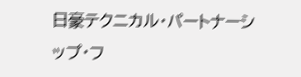日豪テクニカル・パートナーシップ・フ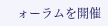ォーラムを開催